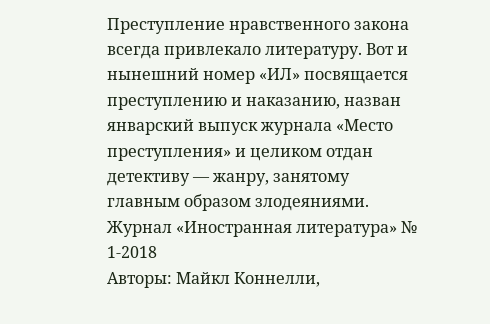Преступление нравственного закона всегда привлекало литературу. Вот и нынешний номер «ИЛ» посвящается преступлению и наказанию, назван январский выпуск журнала «Место преступления» и целиком отдан детективу — жанру, занятому главным образом злодеяниями. Журнал «Иностранная литература» № 1-2018
Авторы: Майкл Коннелли,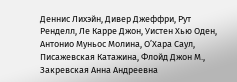Деннис Лихэйн, Дивер Джеффри, Рут Ренделл, Ле Карре Джон, Уистен Хью Оден, Антонио Муньос Молина, О’Хара Саул, Писажевская Катажина, Флойд Джон М., Закревская Анна Андреевна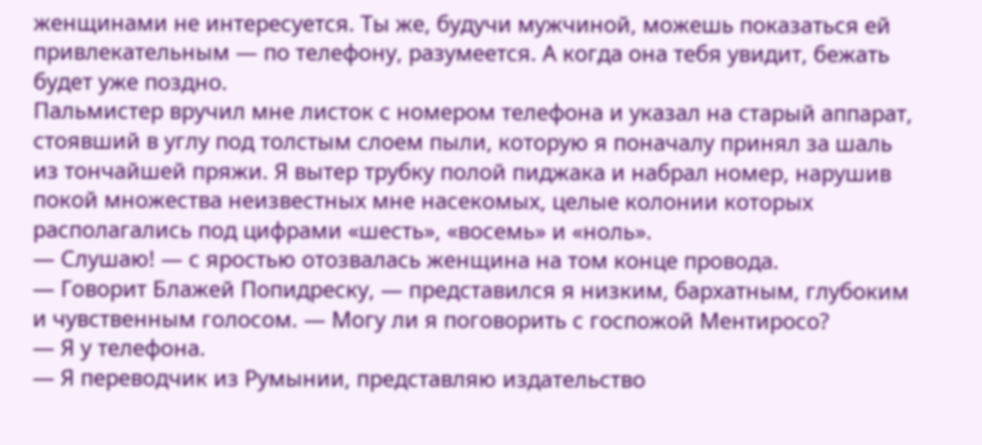женщинами не интересуется. Ты же, будучи мужчиной, можешь показаться ей привлекательным — по телефону, разумеется. А когда она тебя увидит, бежать будет уже поздно.
Пальмистер вручил мне листок с номером телефона и указал на старый аппарат, стоявший в углу под толстым слоем пыли, которую я поначалу принял за шаль из тончайшей пряжи. Я вытер трубку полой пиджака и набрал номер, нарушив покой множества неизвестных мне насекомых, целые колонии которых располагались под цифрами «шесть», «восемь» и «ноль».
— Слушаю! — с яростью отозвалась женщина на том конце провода.
— Говорит Блажей Попидреску, — представился я низким, бархатным, глубоким и чувственным голосом. — Могу ли я поговорить с госпожой Ментиросо?
— Я у телефона.
— Я переводчик из Румынии, представляю издательство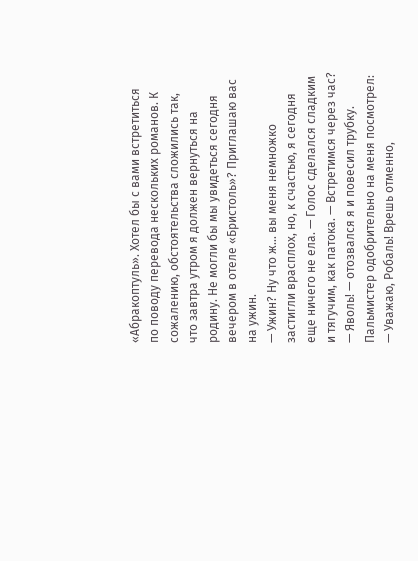«Абракоптуль». Хотел бы с вами встретиться по поводу перевода нескольких романов. К сожалению, обстоятельства сложились так, что завтра утром я должен вернуться на родину. Не могли бы мы увидеться сегодня вечером в отеле «Бристоль»? Приглашаю вас на ужин.
— Ужин? Ну что ж… вы меня немножко застигли врасплох, но, к счастью, я сегодня еще ничего не ела. — Голос сделался сладким и тягучим, как патока. — Встретимся через час?
— Яволь! — отозвался я и повесил трубку.
Пальмистер одобрительно на меня посмотрел:
— Уважаю, Робаль! Врешь отменно,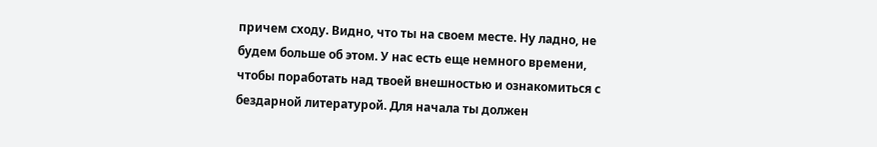причем сходу. Видно, что ты на своем месте. Ну ладно, не будем больше об этом. У нас есть еще немного времени, чтобы поработать над твоей внешностью и ознакомиться с бездарной литературой. Для начала ты должен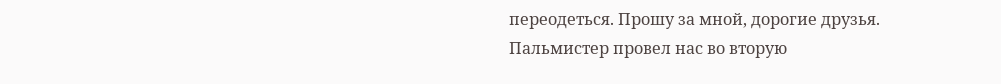переодеться. Прошу за мной, дорогие друзья.
Пальмистер провел нас во вторую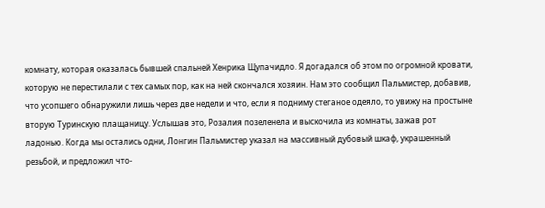комнату, которая оказалась бывшей спальней Хенрика Щупачидло. Я догадался об этом по огромной кровати, которую не перестилали с тех самых пор, как на ней скончался хозяин. Нам это сообщил Пальмистер, добавив, что усопшего обнаружили лишь через две недели и что, если я подниму стеганое одеяло, то увижу на простыне вторую Туринскую плащаницу. Услышав это, Розалия позеленела и выскочила из комнаты, зажав рот ладонью. Когда мы остались одни, Лонгин Пальмистер указал на массивный дубовый шкаф, украшенный резьбой, и предложил что-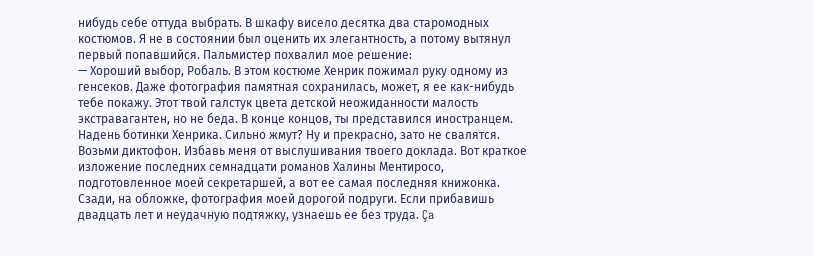нибудь себе оттуда выбрать. В шкафу висело десятка два старомодных костюмов. Я не в состоянии был оценить их элегантность, а потому вытянул первый попавшийся. Пальмистер похвалил мое решение:
— Хороший выбор, Робаль. В этом костюме Хенрик пожимал руку одному из генсеков. Даже фотография памятная сохранилась, может, я ее как-нибудь тебе покажу. Этот твой галстук цвета детской неожиданности малость экстравагантен, но не беда. В конце концов, ты представился иностранцем. Надень ботинки Хенрика. Сильно жмут? Ну и прекрасно, зато не свалятся. Возьми диктофон. Избавь меня от выслушивания твоего доклада. Вот краткое изложение последних семнадцати романов Халины Ментиросо, подготовленное моей секретаршей, а вот ее самая последняя книжонка. Сзади, на обложке, фотография моей дорогой подруги. Если прибавишь двадцать лет и неудачную подтяжку, узнаешь ее без труда. Ça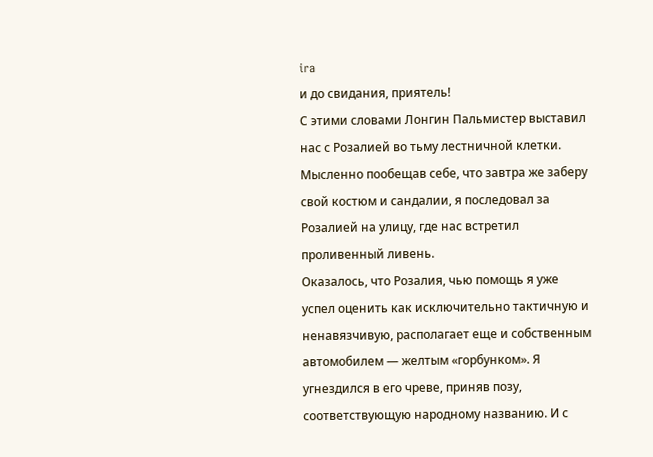ira
и до свидания, приятель!
С этими словами Лонгин Пальмистер выставил нас с Розалией во тьму лестничной клетки. Мысленно пообещав себе, что завтра же заберу свой костюм и сандалии, я последовал за Розалией на улицу, где нас встретил проливенный ливень.
Оказалось, что Розалия, чью помощь я уже успел оценить как исключительно тактичную и ненавязчивую, располагает еще и собственным автомобилем — желтым «горбунком». Я угнездился в его чреве, приняв позу, соответствующую народному названию. И с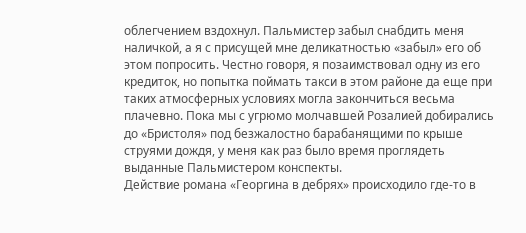облегчением вздохнул. Пальмистер забыл снабдить меня наличкой, а я с присущей мне деликатностью «забыл» его об этом попросить. Честно говоря, я позаимствовал одну из его кредиток, но попытка поймать такси в этом районе да еще при таких атмосферных условиях могла закончиться весьма плачевно. Пока мы с угрюмо молчавшей Розалией добирались до «Бристоля» под безжалостно барабанящими по крыше струями дождя, у меня как раз было время проглядеть выданные Пальмистером конспекты.
Действие романа «Георгина в дебрях» происходило где-то в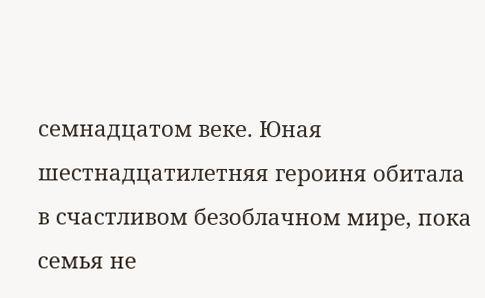семнадцатом веке. Юная шестнадцатилетняя героиня обитала в счастливом безоблачном мире, пока семья не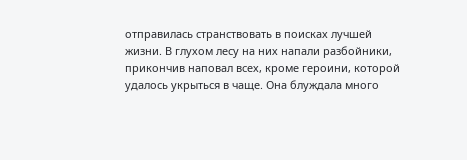отправилась странствовать в поисках лучшей жизни. В глухом лесу на них напали разбойники, прикончив наповал всех, кроме героини, которой удалось укрыться в чаще. Она блуждала много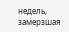недель, замерзшая